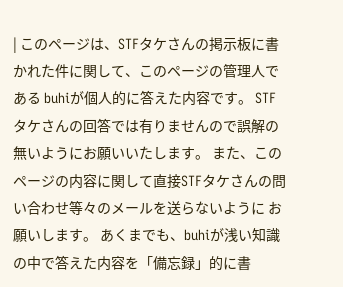| このページは、STFタケさんの掲示板に書かれた件に関して、このページの管理人である buhiが個人的に答えた内容です。 STFタケさんの回答では有りませんので誤解の無いようにお願いいたします。 また、このページの内容に関して直接STFタケさんの問い合わせ等々のメールを送らないように お願いします。 あくまでも、buhiが浅い知識の中で答えた内容を「備忘録」的に書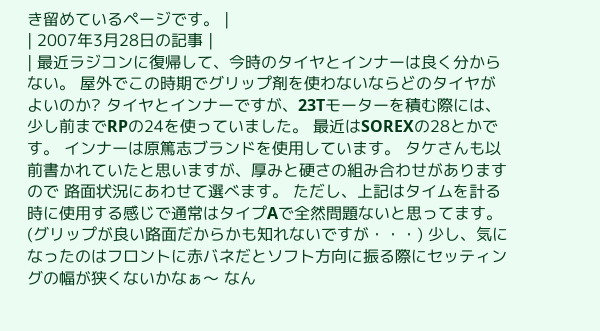き留めているページです。 |
| 2007年3月28日の記事 |
| 最近ラジコンに復帰して、今時のタイヤとインナーは良く分からない。 屋外でこの時期でグリップ剤を使わないならどのタイヤがよいのか? タイヤとインナーですが、23Tモーターを積む際には、少し前までRPの24を使っていました。 最近はSOREXの28とかです。 インナーは原篤志ブランドを使用しています。 タケさんも以前書かれていたと思いますが、厚みと硬さの組み合わせがありますので 路面状況にあわせて選べます。 ただし、上記はタイムを計る時に使用する感じで通常はタイプAで全然問題ないと思ってます。 (グリップが良い路面だからかも知れないですが・・・) 少し、気になったのはフロントに赤バネだとソフト方向に振る際にセッティングの幅が狭くないかなぁ〜 なん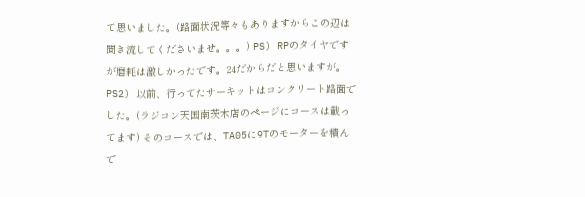て思いました。(路面状況等々もありますからこの辺は聞き流してくださいませ。。。) PS) RPのタイヤですが磨耗は激しかったです。24だからだと思いますが。 PS2) 以前、行ってたサーキットはコンクリート路面でした。(ラジコン天国南茨木店のページにコースは載ってます) そのコースでは、TA05に9Tのモーターを積んで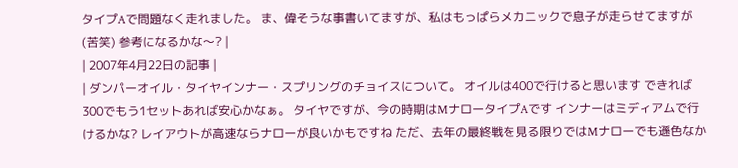タイプAで問題なく走れました。 ま、偉そうな事書いてますが、私はもっぱらメカニックで息子が走らせてますが(苦笑) 参考になるかな〜? |
| 2007年4月22日の記事 |
| ダンパーオイル・タイヤインナー・スプリングのチョイスについて。 オイルは400で行けると思います できれば300でもう1セットあれば安心かなぁ。 タイヤですが、今の時期はMナロータイプAです インナーはミディアムで行けるかな? レイアウトが高速ならナローが良いかもですね ただ、去年の最終戦を見る限りではMナローでも遜色なか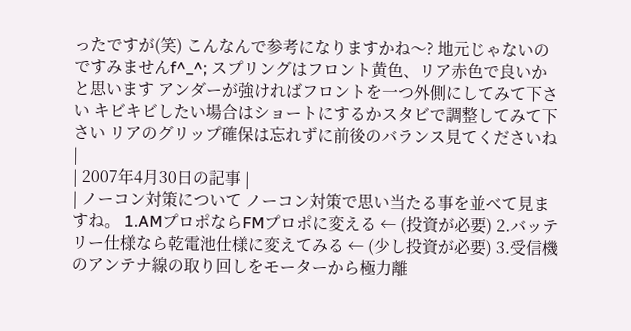ったですが(笑) こんなんで参考になりますかね〜? 地元じゃないのですみませんf^_^; スプリングはフロント黄色、リア赤色で良いかと思います アンダーが強ければフロントを一つ外側にしてみて下さい キビキビしたい場合はショートにするかスタビで調整してみて下さい リアのグリップ確保は忘れずに前後のバランス見てくださいね |
| 2007年4月30日の記事 |
| ノーコン対策について ノーコン対策で思い当たる事を並べて見ますね。 1.AMプロポならFMプロポに変える ← (投資が必要) 2.バッテリー仕様なら乾電池仕様に変えてみる ← (少し投資が必要) 3.受信機のアンテナ線の取り回しをモーターから極力離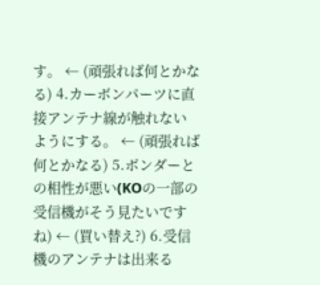す。 ← (頑張れば何とかなる) 4.カーボンパーツに直接アンテナ線が触れないようにする。 ← (頑張れば何とかなる) 5.ボンダーとの相性が悪い(KOの一部の受信機がそう見たいですね) ← (買い替え?) 6.受信機のアンテナは出来る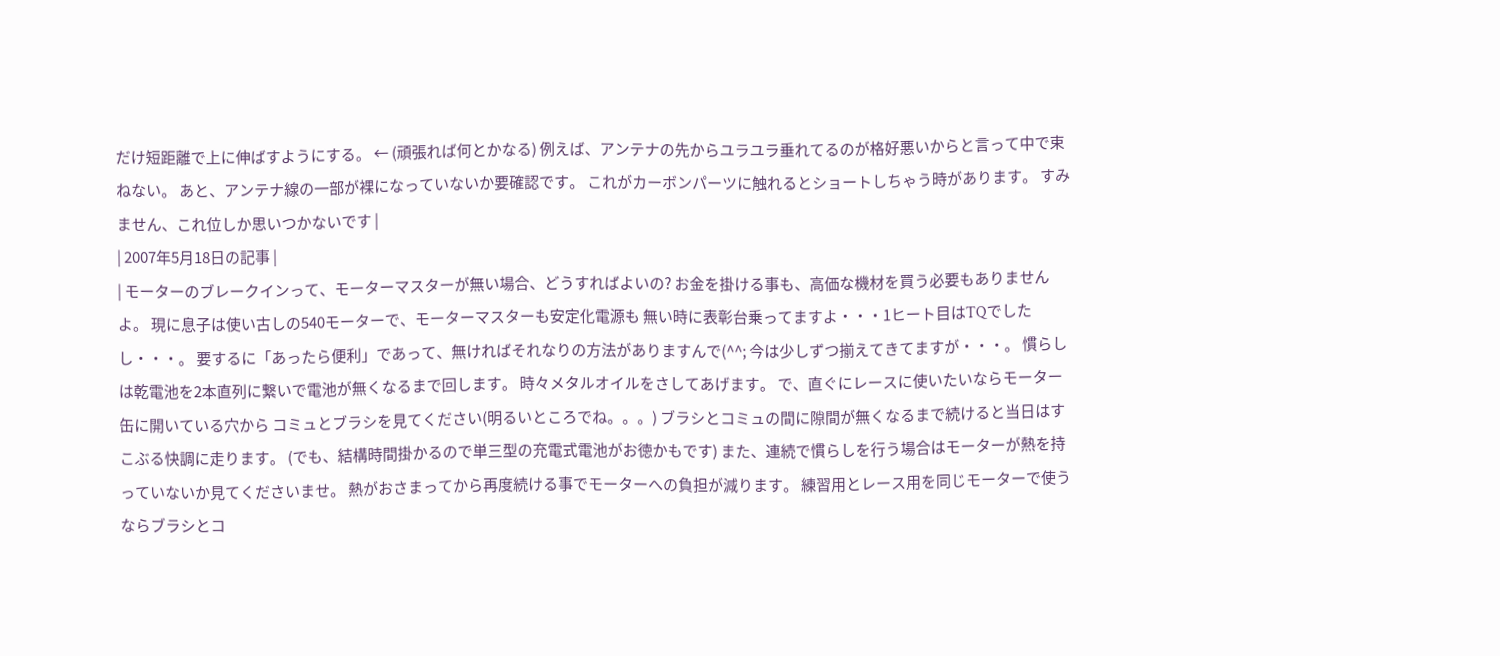だけ短距離で上に伸ばすようにする。 ← (頑張れば何とかなる) 例えば、アンテナの先からユラユラ垂れてるのが格好悪いからと言って中で束ねない。 あと、アンテナ線の一部が裸になっていないか要確認です。 これがカーボンパーツに触れるとショートしちゃう時があります。 すみません、これ位しか思いつかないです |
| 2007年5月18日の記事 |
| モーターのブレークインって、モーターマスターが無い場合、どうすればよいの? お金を掛ける事も、高価な機材を買う必要もありませんよ。 現に息子は使い古しの540モーターで、モーターマスターも安定化電源も 無い時に表彰台乗ってますよ・・・1ヒート目はTQでしたし・・・。 要するに「あったら便利」であって、無ければそれなりの方法がありますんで(^^; 今は少しずつ揃えてきてますが・・・。 慣らしは乾電池を2本直列に繋いで電池が無くなるまで回します。 時々メタルオイルをさしてあげます。 で、直ぐにレースに使いたいならモーター缶に開いている穴から コミュとブラシを見てください(明るいところでね。。。) ブラシとコミュの間に隙間が無くなるまで続けると当日はすこぶる快調に走ります。 (でも、結構時間掛かるので単三型の充電式電池がお徳かもです) また、連続で慣らしを行う場合はモーターが熱を持っていないか見てくださいませ。 熱がおさまってから再度続ける事でモーターへの負担が減ります。 練習用とレース用を同じモーターで使うならブラシとコ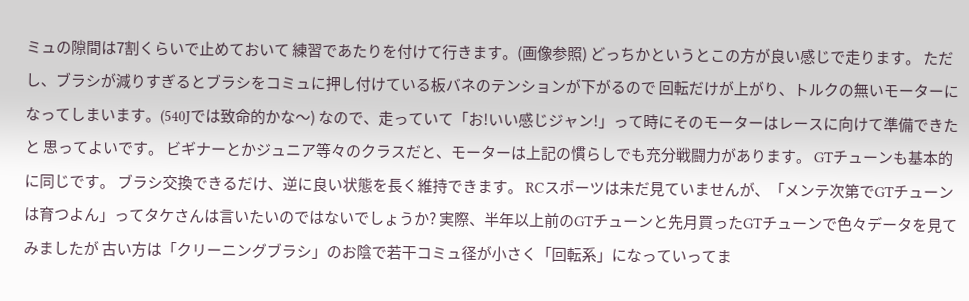ミュの隙間は7割くらいで止めておいて 練習であたりを付けて行きます。(画像参照) どっちかというとこの方が良い感じで走ります。 ただし、ブラシが減りすぎるとブラシをコミュに押し付けている板バネのテンションが下がるので 回転だけが上がり、トルクの無いモーターになってしまいます。(540Jでは致命的かな〜) なので、走っていて「お!いい感じジャン!」って時にそのモーターはレースに向けて準備できたと 思ってよいです。 ビギナーとかジュニア等々のクラスだと、モーターは上記の慣らしでも充分戦闘力があります。 GTチューンも基本的に同じです。 ブラシ交換できるだけ、逆に良い状態を長く維持できます。 RCスポーツは未だ見ていませんが、「メンテ次第でGTチューンは育つよん」ってタケさんは言いたいのではないでしょうか? 実際、半年以上前のGTチューンと先月買ったGTチューンで色々データを見てみましたが 古い方は「クリーニングブラシ」のお陰で若干コミュ径が小さく「回転系」になっていってま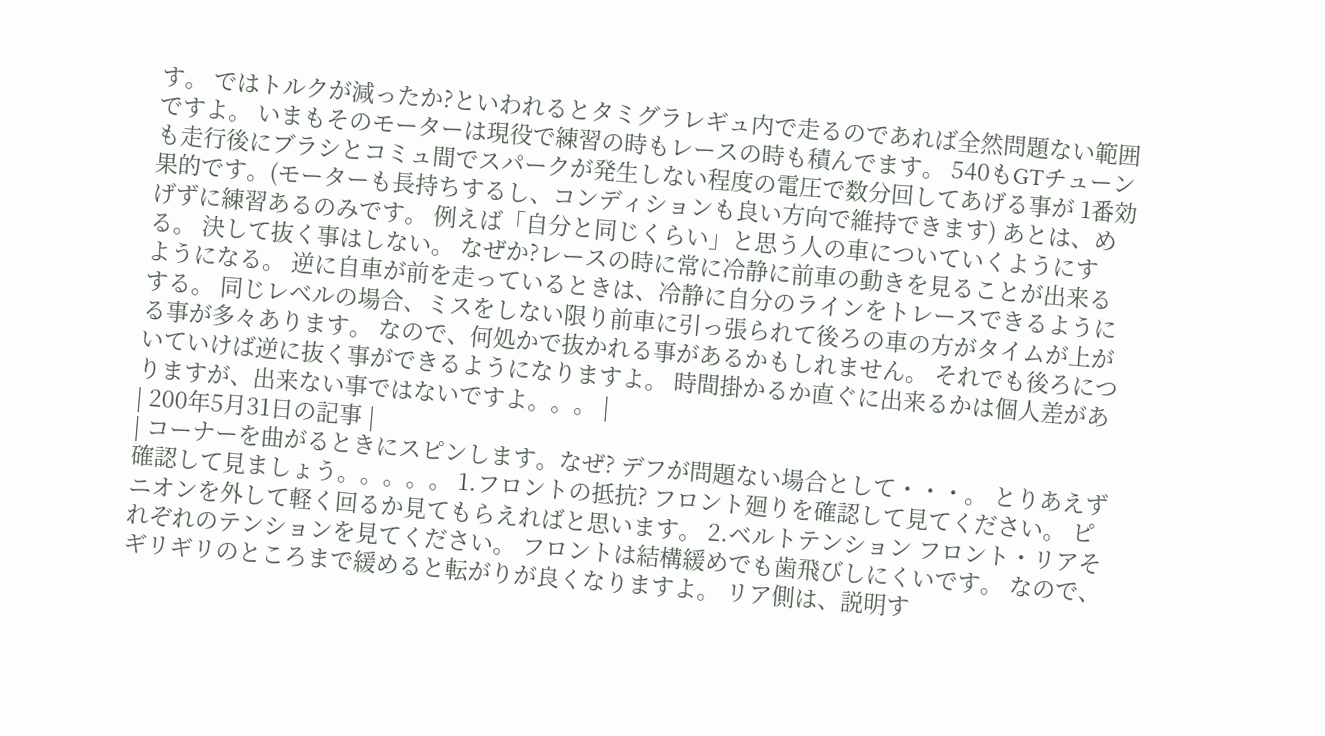す。 ではトルクが減ったか?といわれるとタミグラレギュ内で走るのであれば全然問題ない範囲ですよ。 いまもそのモーターは現役で練習の時もレースの時も積んでます。 540もGTチューンも走行後にブラシとコミュ間でスパークが発生しない程度の電圧で数分回してあげる事が 1番効果的です。(モーターも長持ちするし、コンディションも良い方向で維持できます) あとは、めげずに練習あるのみです。 例えば「自分と同じくらい」と思う人の車についていくようにする。 決して抜く事はしない。 なぜか?レースの時に常に冷静に前車の動きを見ることが出来るようになる。 逆に自車が前を走っているときは、冷静に自分のラインをトレースできるようにする。 同じレベルの場合、ミスをしない限り前車に引っ張られて後ろの車の方がタイムが上がる事が多々あります。 なので、何処かで抜かれる事があるかもしれません。 それでも後ろについていけば逆に抜く事ができるようになりますよ。 時間掛かるか直ぐに出来るかは個人差がありますが、出来ない事ではないですよ。。。 |
| 200年5月31日の記事 |
| コーナーを曲がるときにスピンします。なぜ? デフが問題ない場合として・・・。 とりあえず確認して見ましょう。。。。。 1.フロントの抵抗? フロント廻りを確認して見てください。 ピニオンを外して軽く回るか見てもらえればと思います。 2.ベルトテンション フロント・リアそれぞれのテンションを見てください。 フロントは結構緩めでも歯飛びしにくいです。 なので、ギリギリのところまで緩めると転がりが良くなりますよ。 リア側は、説明す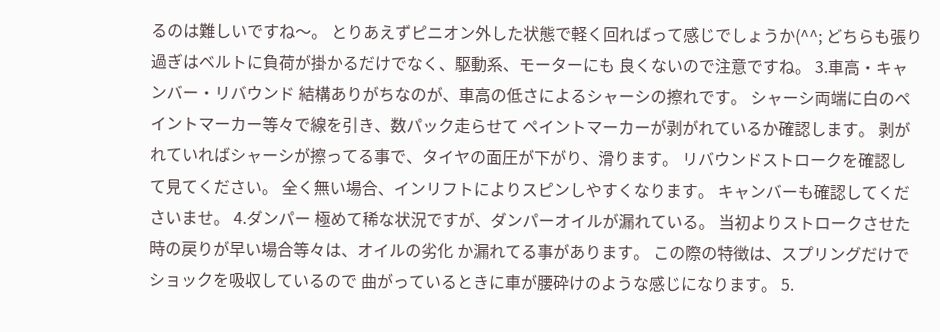るのは難しいですね〜。 とりあえずピニオン外した状態で軽く回ればって感じでしょうか(^^; どちらも張り過ぎはベルトに負荷が掛かるだけでなく、駆動系、モーターにも 良くないので注意ですね。 3.車高・キャンバー・リバウンド 結構ありがちなのが、車高の低さによるシャーシの擦れです。 シャーシ両端に白のペイントマーカー等々で線を引き、数パック走らせて ペイントマーカーが剥がれているか確認します。 剥がれていればシャーシが擦ってる事で、タイヤの面圧が下がり、滑ります。 リバウンドストロークを確認して見てください。 全く無い場合、インリフトによりスピンしやすくなります。 キャンバーも確認してくださいませ。 4.ダンパー 極めて稀な状況ですが、ダンパーオイルが漏れている。 当初よりストロークさせた時の戻りが早い場合等々は、オイルの劣化 か漏れてる事があります。 この際の特徴は、スプリングだけでショックを吸収しているので 曲がっているときに車が腰砕けのような感じになります。 5.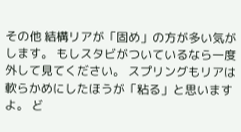その他 結構リアが「固め」の方が多い気がします。 もしスタビがついているなら一度外して見てください。 スプリングもリアは軟らかめにしたほうが「粘る」と思いますよ。 ど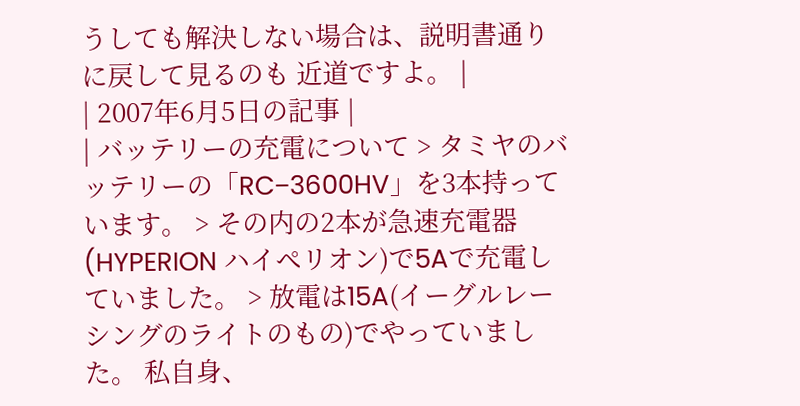うしても解決しない場合は、説明書通りに戻して見るのも 近道ですよ。 |
| 2007年6月5日の記事 |
| バッテリーの充電について > タミヤのバッテリーの「RC−3600HV」を3本持っています。 > その内の2本が急速充電器(HYPERION ハイペリオン)で5Aで充電していました。 > 放電は15A(イーグルレーシングのライトのもの)でやっていました。 私自身、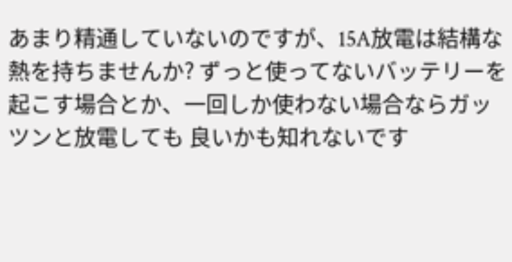あまり精通していないのですが、15A放電は結構な熱を持ちませんか? ずっと使ってないバッテリーを起こす場合とか、一回しか使わない場合ならガッツンと放電しても 良いかも知れないです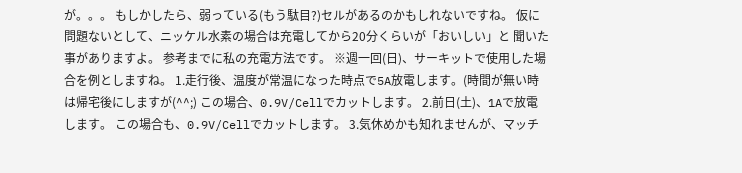が。。。 もしかしたら、弱っている(もう駄目?)セルがあるのかもしれないですね。 仮に問題ないとして、ニッケル水素の場合は充電してから20分くらいが「おいしい」と 聞いた事がありますよ。 参考までに私の充電方法です。 ※週一回(日)、サーキットで使用した場合を例としますね。 1.走行後、温度が常温になった時点で5A放電します。(時間が無い時は帰宅後にしますが(^^;) この場合、0.9V/Cellでカットします。 2.前日(土)、1Aで放電します。 この場合も、0.9V/Cellでカットします。 3.気休めかも知れませんが、マッチ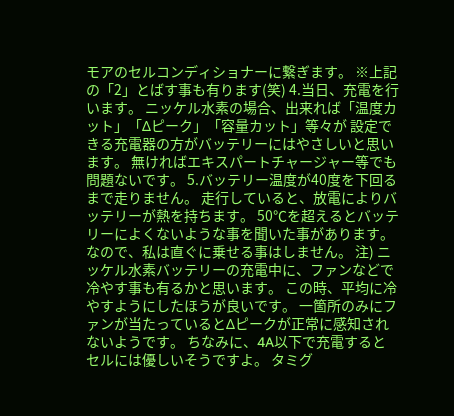モアのセルコンディショナーに繋ぎます。 ※上記の「2」とばす事も有ります(笑) 4.当日、充電を行います。 ニッケル水素の場合、出来れば「温度カット」「Δピーク」「容量カット」等々が 設定できる充電器の方がバッテリーにはやさしいと思います。 無ければエキスパートチャージャー等でも問題ないです。 5.バッテリー温度が40度を下回るまで走りません。 走行していると、放電によりバッテリーが熱を持ちます。 50℃を超えるとバッテリーによくないような事を聞いた事があります。 なので、私は直ぐに乗せる事はしません。 注) ニッケル水素バッテリーの充電中に、ファンなどで冷やす事も有るかと思います。 この時、平均に冷やすようにしたほうが良いです。 一箇所のみにファンが当たっているとΔピークが正常に感知されないようです。 ちなみに、4A以下で充電するとセルには優しいそうですよ。 タミグ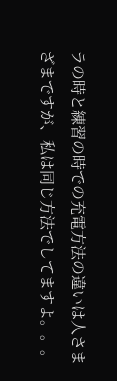ラの時と練習の時での充電方法の違いは人さまざまですが、私は同じ方法でしてますよ。。。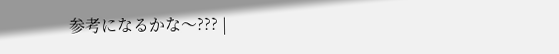参考になるかな〜??? |